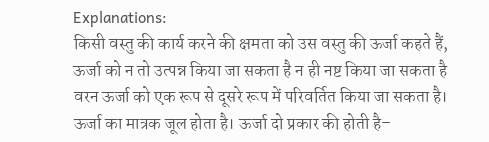Explanations:
किसी वस्तु की कार्य करने की क्षमता को उस वस्तु की ऊर्जा कहते हैं, ऊर्जा को न तो उत्पन्न किया जा सकता है न ही नष्ट किया जा सकता है वरन ऊर्जा को एक रूप से दूसरे रूप में परिवर्तित किया जा सकता है। ऊर्जा का मात्रक जूल होता है। ऊर्जा दो प्रकार की होती है–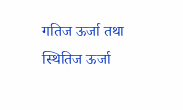गतिज ऊर्जा तथा स्थितिज ऊर्जा